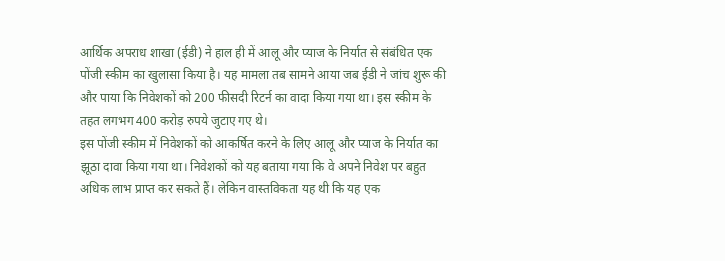आर्थिक अपराध शाखा (ईडी) ने हाल ही में आलू और प्याज के निर्यात से संबंधित एक पोंजी स्कीम का खुलासा किया है। यह मामला तब सामने आया जब ईडी ने जांच शुरू की और पाया कि निवेशकों को 200 फीसदी रिटर्न का वादा किया गया था। इस स्कीम के तहत लगभग 400 करोड़ रुपये जुटाए गए थे।
इस पोंजी स्कीम में निवेशकों को आकर्षित करने के लिए आलू और प्याज के निर्यात का झूठा दावा किया गया था। निवेशकों को यह बताया गया कि वे अपने निवेश पर बहुत अधिक लाभ प्राप्त कर सकते हैं। लेकिन वास्तविकता यह थी कि यह एक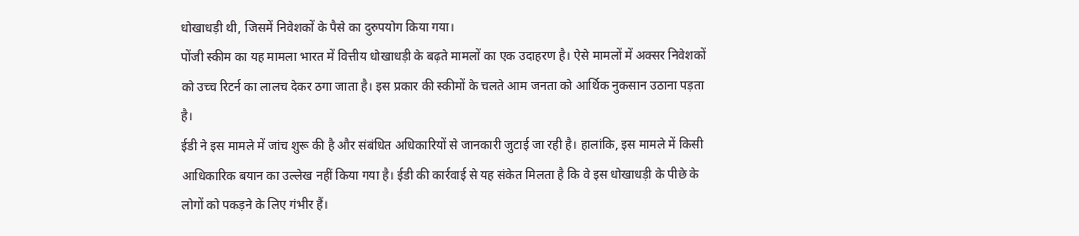धोखाधड़ी थी, जिसमें निवेशकों के पैसे का दुरुपयोग किया गया।
पोंजी स्कीम का यह मामला भारत में वित्तीय धोखाधड़ी के बढ़ते मामलों का एक उदाहरण है। ऐसे मामलों में अक्सर निवेशकों को उच्च रिटर्न का लालच देकर ठगा जाता है। इस प्रकार की स्कीमों के चलते आम जनता को आर्थिक नुकसान उठाना पड़ता है।
ईडी ने इस मामले में जांच शुरू की है और संबंधित अधिकारियों से जानकारी जुटाई जा रही है। हालांकि, इस मामले में किसी आधिकारिक बयान का उल्लेख नहीं किया गया है। ईडी की कार्रवाई से यह संकेत मिलता है कि वे इस धोखाधड़ी के पीछे के लोगों को पकड़ने के लिए गंभीर हैं।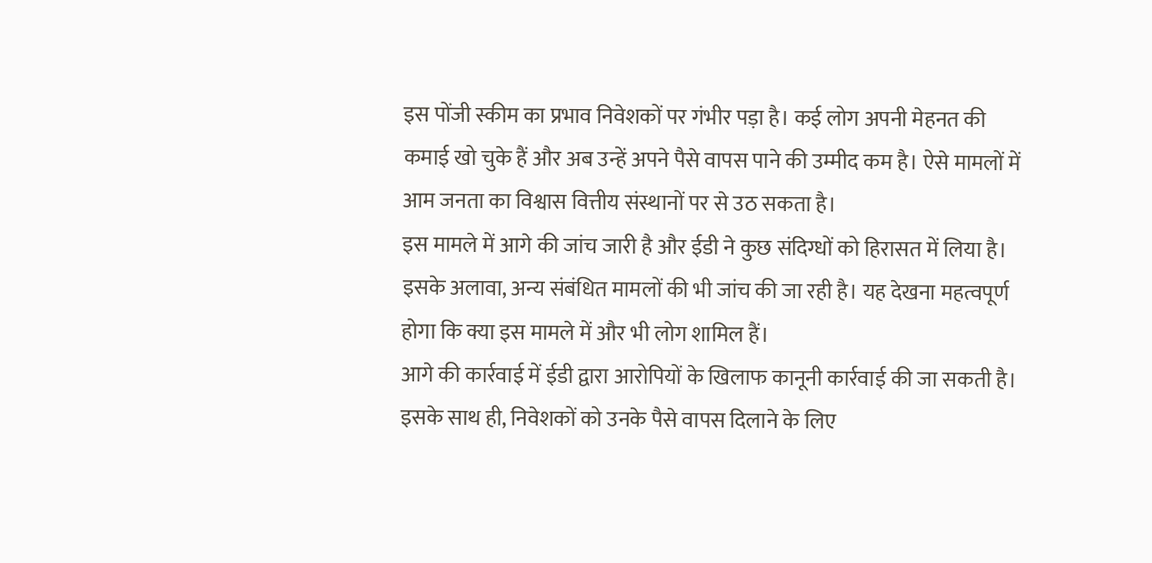इस पोंजी स्कीम का प्रभाव निवेशकों पर गंभीर पड़ा है। कई लोग अपनी मेहनत की कमाई खो चुके हैं और अब उन्हें अपने पैसे वापस पाने की उम्मीद कम है। ऐसे मामलों में आम जनता का विश्वास वित्तीय संस्थानों पर से उठ सकता है।
इस मामले में आगे की जांच जारी है और ईडी ने कुछ संदिग्धों को हिरासत में लिया है। इसके अलावा, अन्य संबंधित मामलों की भी जांच की जा रही है। यह देखना महत्वपूर्ण होगा कि क्या इस मामले में और भी लोग शामिल हैं।
आगे की कार्रवाई में ईडी द्वारा आरोपियों के खिलाफ कानूनी कार्रवाई की जा सकती है। इसके साथ ही, निवेशकों को उनके पैसे वापस दिलाने के लिए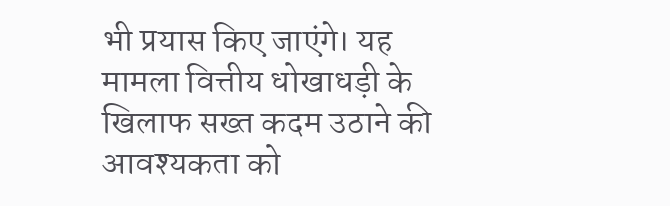भी प्रयास किए जाएंगे। यह मामला वित्तीय धोखाधड़ी के खिलाफ सख्त कदम उठाने की आवश्यकता को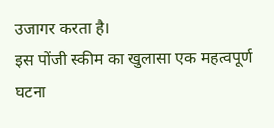उजागर करता है।
इस पोंजी स्कीम का खुलासा एक महत्वपूर्ण घटना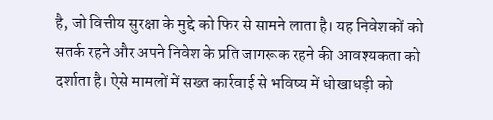है, जो वित्तीय सुरक्षा के मुद्दे को फिर से सामने लाता है। यह निवेशकों को सतर्क रहने और अपने निवेश के प्रति जागरूक रहने की आवश्यकता को दर्शाता है। ऐसे मामलों में सख्त कार्रवाई से भविष्य में धोखाधड़ी को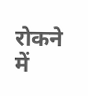रोकने में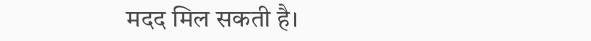मदद मिल सकती है।